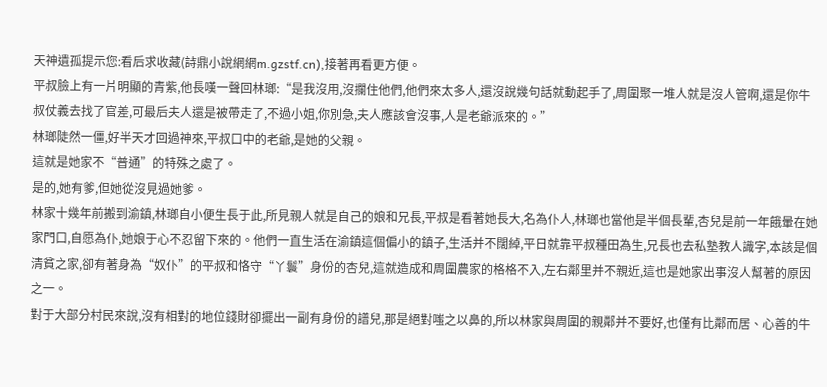天神遺孤提示您:看后求收藏(詩鼎小說網網m.gzstf.cn),接著再看更方便。
平叔臉上有一片明顯的青紫,他長嘆一聲回林瑯:“是我沒用,沒攔住他們,他們來太多人,還沒說幾句話就動起手了,周圍聚一堆人就是沒人管啊,還是你牛叔仗義去找了官差,可最后夫人還是被帶走了,不過小姐,你別急,夫人應該會沒事,人是老爺派來的。”
林瑯陡然一僵,好半天才回過神來,平叔口中的老爺,是她的父親。
這就是她家不“普通”的特殊之處了。
是的,她有爹,但她從沒見過她爹。
林家十幾年前搬到渝鎮,林瑯自小便生長于此,所見親人就是自己的娘和兄長,平叔是看著她長大,名為仆人,林瑯也當他是半個長輩,杏兒是前一年餓暈在她家門口,自愿為仆,她娘于心不忍留下來的。他們一直生活在渝鎮這個偏小的鎮子,生活并不闊綽,平日就靠平叔種田為生,兄長也去私塾教人識字,本該是個清貧之家,卻有著身為“奴仆”的平叔和恪守“丫鬟”身份的杏兒,這就造成和周圍農家的格格不入,左右鄰里并不親近,這也是她家出事沒人幫著的原因之一。
對于大部分村民來說,沒有相對的地位錢財卻擺出一副有身份的譜兒,那是絕對嗤之以鼻的,所以林家與周圍的親鄰并不要好,也僅有比鄰而居、心善的牛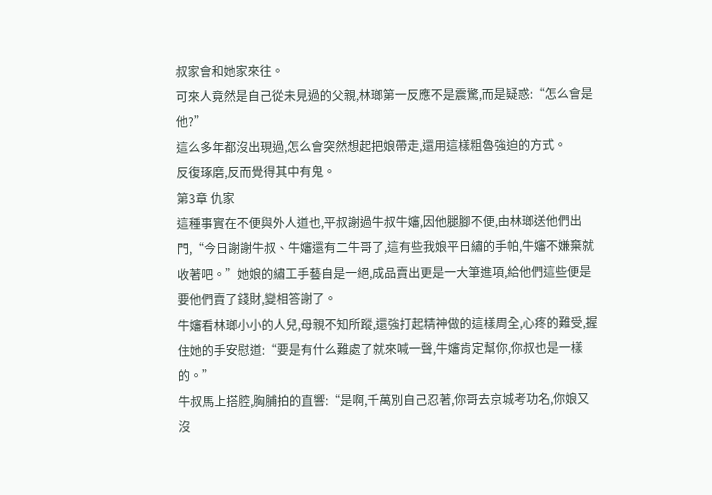叔家會和她家來往。
可來人竟然是自己從未見過的父親,林瑯第一反應不是震驚,而是疑惑:“怎么會是他?”
這么多年都沒出現過,怎么會突然想起把娘帶走,還用這樣粗魯強迫的方式。
反復琢磨,反而覺得其中有鬼。
第3章 仇家
這種事實在不便與外人道也,平叔謝過牛叔牛嬸,因他腿腳不便,由林瑯送他們出門,“今日謝謝牛叔、牛嬸還有二牛哥了,這有些我娘平日繡的手帕,牛嬸不嫌棄就收著吧。”她娘的繡工手藝自是一絕,成品賣出更是一大筆進項,給他們這些便是要他們賣了錢財,變相答謝了。
牛嬸看林瑯小小的人兒,母親不知所蹤,還強打起精神做的這樣周全,心疼的難受,握住她的手安慰道:“要是有什么難處了就來喊一聲,牛嬸肯定幫你,你叔也是一樣的。”
牛叔馬上搭腔,胸脯拍的直響:“是啊,千萬別自己忍著,你哥去京城考功名,你娘又沒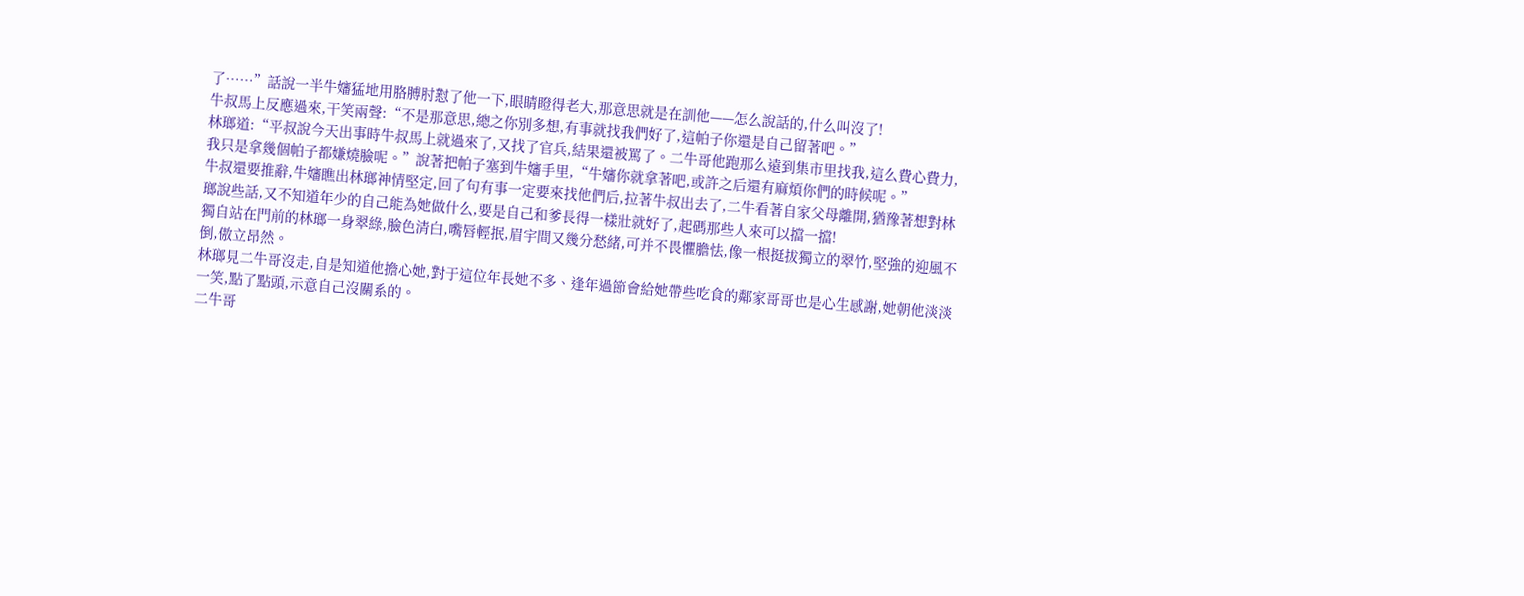了……”話說一半牛嬸猛地用胳膊肘懟了他一下,眼睛瞪得老大,那意思就是在訓他——怎么說話的,什么叫沒了!
牛叔馬上反應過來,干笑兩聲:“不是那意思,總之你別多想,有事就找我們好了,這帕子你還是自己留著吧。”
林瑯道:“平叔說今天出事時牛叔馬上就過來了,又找了官兵,結果還被罵了。二牛哥他跑那么遠到集市里找我,這么費心費力,我只是拿幾個帕子都嫌燒臉呢。”說著把帕子塞到牛嬸手里,“牛嬸你就拿著吧,或許之后還有麻煩你們的時候呢。”
牛叔還要推辭,牛嬸瞧出林瑯神情堅定,回了句有事一定要來找他們后,拉著牛叔出去了,二牛看著自家父母離開,猶豫著想對林瑯說些話,又不知道年少的自己能為她做什么,要是自己和爹長得一樣壯就好了,起碼那些人來可以擋一擋!
獨自站在門前的林瑯一身翠綠,臉色清白,嘴唇輕抿,眉宇間又幾分愁緒,可并不畏懼膽怯,像一根挺拔獨立的翠竹,堅強的迎風不倒,傲立昂然。
林瑯見二牛哥沒走,自是知道他擔心她,對于這位年長她不多、逢年過節會給她帶些吃食的鄰家哥哥也是心生感謝,她朝他淡淡一笑,點了點頭,示意自己沒關系的。
二牛哥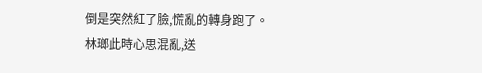倒是突然紅了臉,慌亂的轉身跑了。
林瑯此時心思混亂,送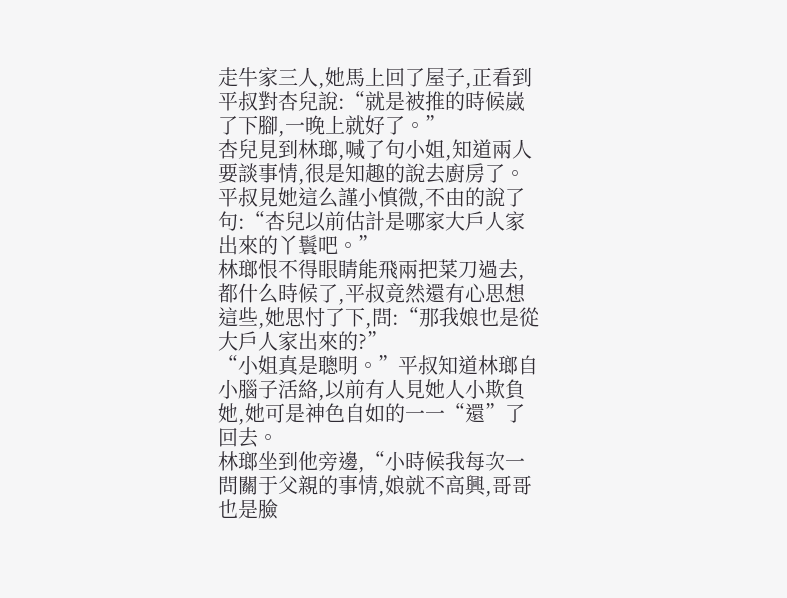走牛家三人,她馬上回了屋子,正看到平叔對杏兒說:“就是被推的時候崴了下腳,一晚上就好了。”
杏兒見到林瑯,喊了句小姐,知道兩人要談事情,很是知趣的說去廚房了。
平叔見她這么謹小慎微,不由的說了句:“杏兒以前估計是哪家大戶人家出來的丫鬟吧。”
林瑯恨不得眼睛能飛兩把菜刀過去,都什么時候了,平叔竟然還有心思想這些,她思忖了下,問:“那我娘也是從大戶人家出來的?”
“小姐真是聰明。”平叔知道林瑯自小腦子活絡,以前有人見她人小欺負她,她可是神色自如的一一“還”了回去。
林瑯坐到他旁邊,“小時候我每次一問關于父親的事情,娘就不高興,哥哥也是臉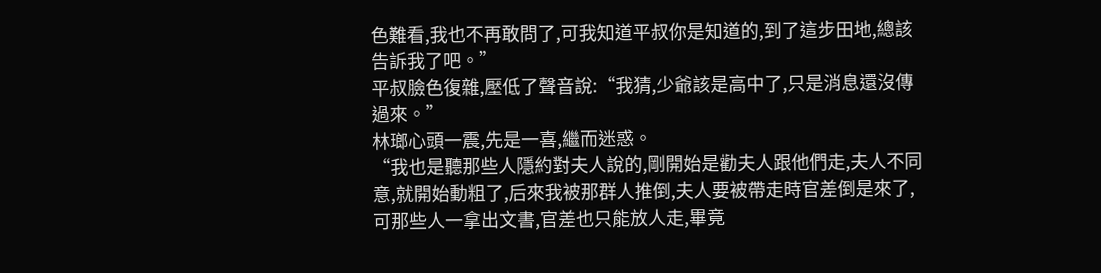色難看,我也不再敢問了,可我知道平叔你是知道的,到了這步田地,總該告訴我了吧。”
平叔臉色復雜,壓低了聲音說:“我猜,少爺該是高中了,只是消息還沒傳過來。”
林瑯心頭一震,先是一喜,繼而迷惑。
“我也是聽那些人隱約對夫人說的,剛開始是勸夫人跟他們走,夫人不同意,就開始動粗了,后來我被那群人推倒,夫人要被帶走時官差倒是來了,可那些人一拿出文書,官差也只能放人走,畢竟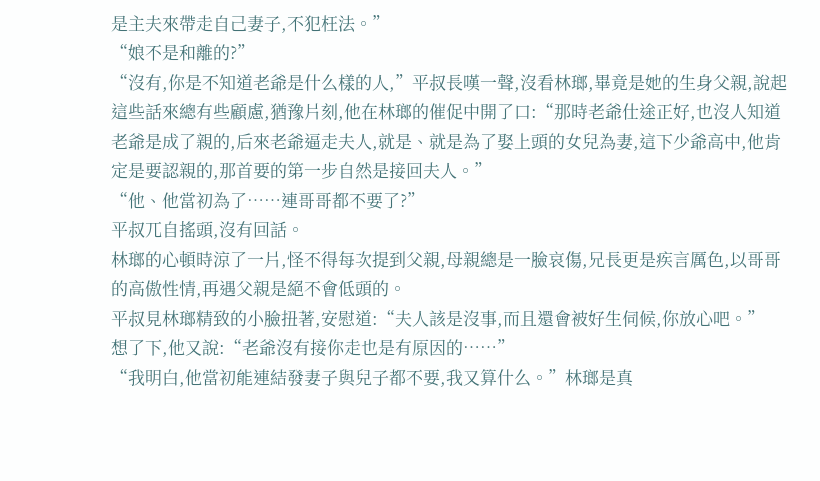是主夫來帶走自己妻子,不犯枉法。”
“娘不是和離的?”
“沒有,你是不知道老爺是什么樣的人,”平叔長嘆一聲,沒看林瑯,畢竟是她的生身父親,說起這些話來總有些顧慮,猶豫片刻,他在林瑯的催促中開了口:“那時老爺仕途正好,也沒人知道老爺是成了親的,后來老爺逼走夫人,就是、就是為了娶上頭的女兒為妻,這下少爺高中,他肯定是要認親的,那首要的第一步自然是接回夫人。”
“他、他當初為了……連哥哥都不要了?”
平叔兀自搖頭,沒有回話。
林瑯的心頓時涼了一片,怪不得每次提到父親,母親總是一臉哀傷,兄長更是疾言厲色,以哥哥的高傲性情,再遇父親是絕不會低頭的。
平叔見林瑯精致的小臉扭著,安慰道:“夫人該是沒事,而且還會被好生伺候,你放心吧。”
想了下,他又說:“老爺沒有接你走也是有原因的……”
“我明白,他當初能連結發妻子與兒子都不要,我又算什么。”林瑯是真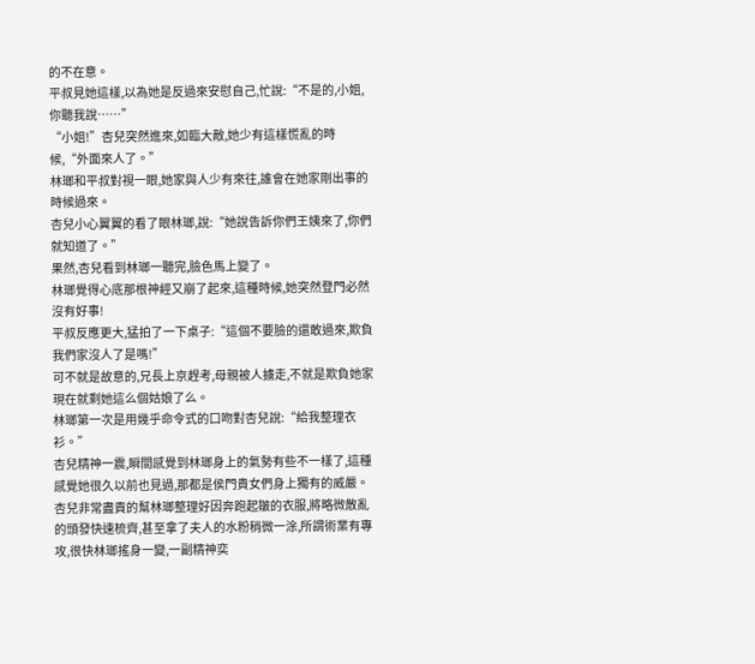的不在意。
平叔見她這樣,以為她是反過來安慰自己,忙說:“不是的,小姐,你聽我說……”
“小姐!”杏兒突然進來,如臨大敵,她少有這樣慌亂的時候,“外面來人了。”
林瑯和平叔對視一眼,她家與人少有來往,誰會在她家剛出事的時候過來。
杏兒小心翼翼的看了眼林瑯,說:“她說告訴你們王姨來了,你們就知道了。”
果然,杏兒看到林瑯一聽完,臉色馬上變了。
林瑯覺得心底那根神經又崩了起來,這種時候,她突然登門必然沒有好事!
平叔反應更大,猛拍了一下桌子:“這個不要臉的還敢過來,欺負我們家沒人了是嗎!”
可不就是故意的,兄長上京趕考,母親被人擄走,不就是欺負她家現在就剩她這么個姑娘了么。
林瑯第一次是用幾乎命令式的口吻對杏兒說:“給我整理衣衫。”
杏兒精神一震,瞬間感覺到林瑯身上的氣勢有些不一樣了,這種感覺她很久以前也見過,那都是侯門貴女們身上獨有的威嚴。
杏兒非常盡責的幫林瑯整理好因奔跑起皺的衣服,將略微散亂的頭發快速梳齊,甚至拿了夫人的水粉稍微一涂,所謂術業有專攻,很快林瑯搖身一變,一副精神奕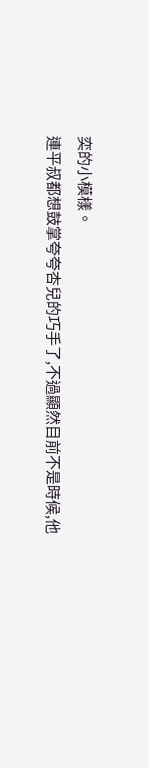奕的小模樣。
連平叔都想鼓掌夸夸杏兒的巧手了,不過顯然目前不是時候,他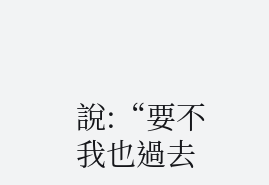說:“要不我也過去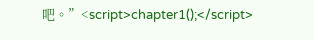吧。”<script>chapter1();</script>